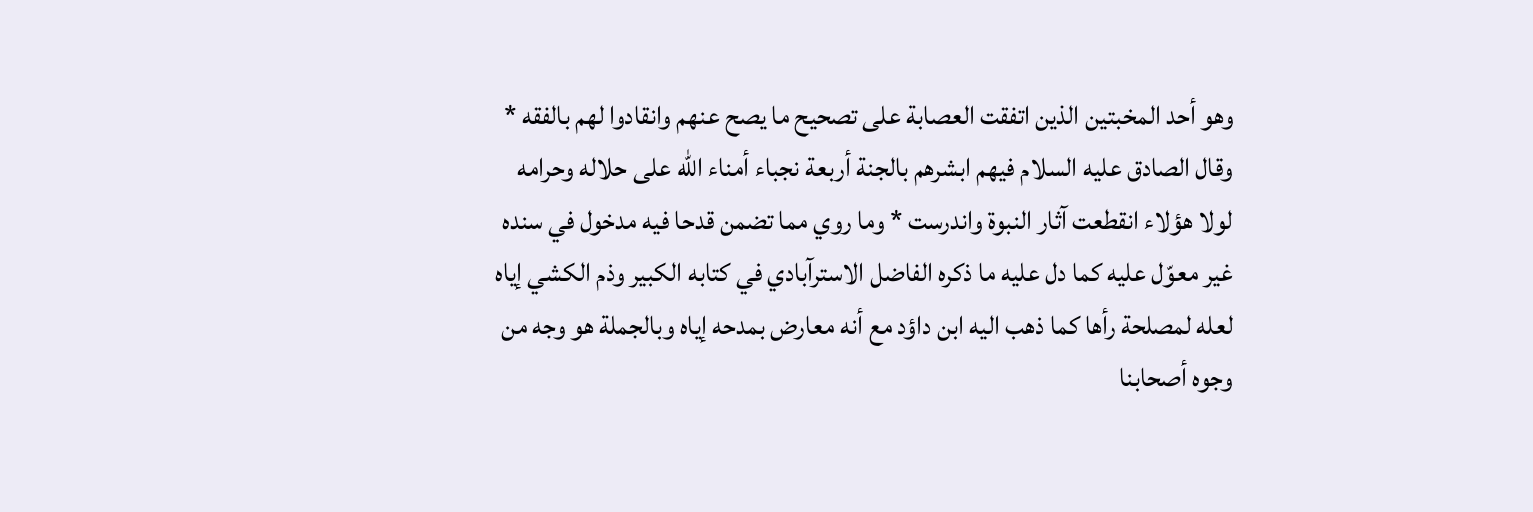وهو أحد المخبتين الذين اتفقت العصابة على تصحيح ما يصح عنهم وانقادوا لهم بالفقه * وقال الصادق عليه السلام فيهم ابشرهم بالجنة أربعة نجباء أمناء الله على حلاله وحرامه لولا هؤلاء انقطعت آثار النبوة واندرست * وما روي مما تضمن قدحا فيه مدخول في سنده غير معوّل عليه كما دل عليه ما ذكره الفاضل الاسترآبادي في كتابه الكبير وذم الكشي إياه لعله لمصلحة رأها كما ذهب اليه ابن داؤد مع أنه معارض بمدحه إياه وبالجملة هو وجه من وجوه أصحابنا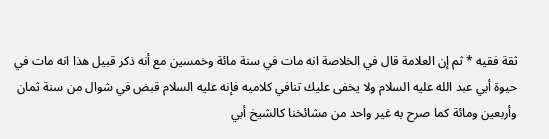ثقة فقيه * ثم إن العلامة قال في الخلاصة انه مات في سنة مائة وخمسين مع أنه ذكر قبيل هذا انه مات في حيوة أبي عبد الله عليه السلام ولا يخفى عليك تنافي كلاميه فإنه عليه السلام قبض في شوال من سنة ثمان وأربعين ومائة كما صرح به غير واحد من مشائخنا كالشيخ أبي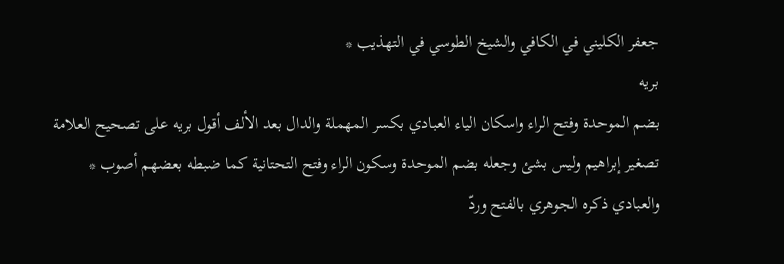جعفر الكليني في الكافي والشيخ الطوسي في التهذيب *
بريه
بضم الموحدة وفتح الراء واسكان الياء العبادي بكسر المهملة والدال بعد الألف أقول بريه على تصحيح العلامة تصغير إبراهيم وليس بشئ وجعله بضم الموحدة وسكون الراء وفتح التحتانية كما ضبطه بعضهم أصوب * والعبادي ذكره الجوهري بالفتح وردّ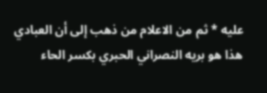عليه * ثم من الاعلام من ذهب إلى أن العبادي هذا هو بريه النصراني الحبري بكسر الحاء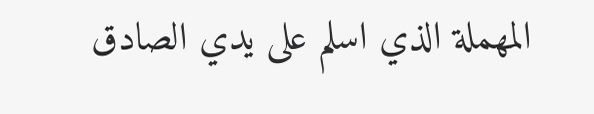المهملة الذي اسلم على يدي الصادق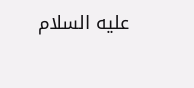عليه السلام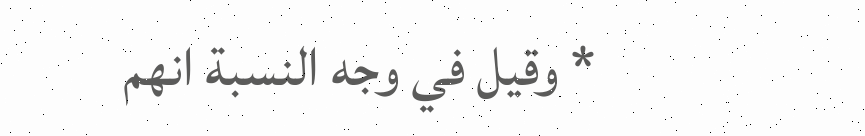* وقيل في وجه النسبة انهم